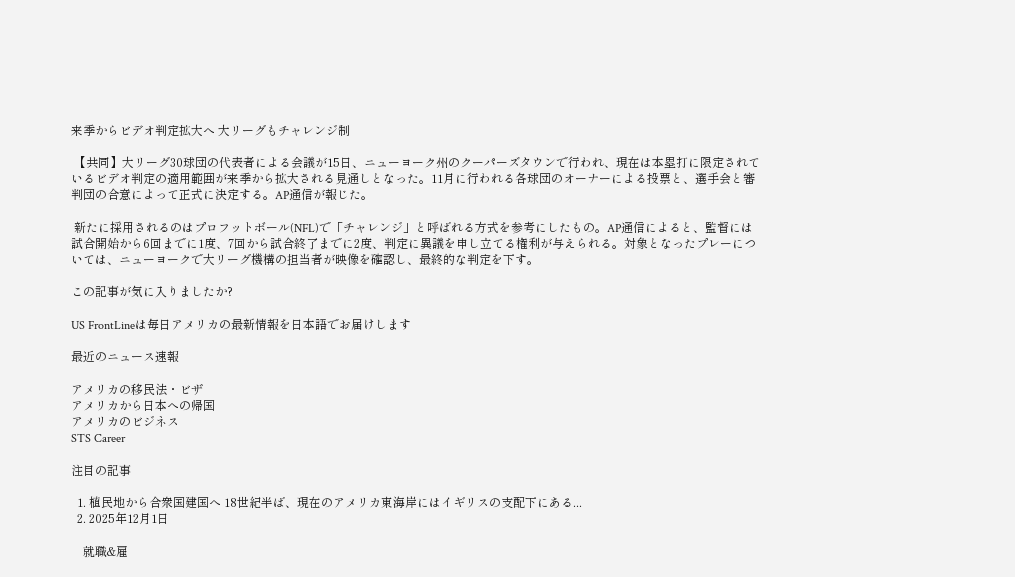来季からビデオ判定拡大へ 大リーグもチャレンジ制

 【共同】大リーグ30球団の代表者による会議が15日、ニューヨーク州のクーパーズタウンで行われ、現在は本塁打に限定されているビデオ判定の適用範囲が来季から拡大される見通しとなった。11月に行われる各球団のオーナーによる投票と、選手会と審判団の合意によって正式に決定する。AP通信が報じた。

 新たに採用されるのはプロフットボール(NFL)で「チャレンジ」と呼ばれる方式を参考にしたもの。AP通信によると、監督には試合開始から6回までに1度、7回から試合終了までに2度、判定に異議を申し立てる権利が与えられる。対象となったプレーについては、ニューヨークで大リーグ機構の担当者が映像を確認し、最終的な判定を下す。

この記事が気に入りましたか?

US FrontLineは毎日アメリカの最新情報を日本語でお届けします

最近のニュース速報

アメリカの移民法・ビザ
アメリカから日本への帰国
アメリカのビジネス
STS Career

注目の記事

  1. 植民地から合衆国建国へ 18世紀半ば、現在のアメリカ東海岸にはイギリスの支配下にある...
  2. 2025年12月1日

    就職&雇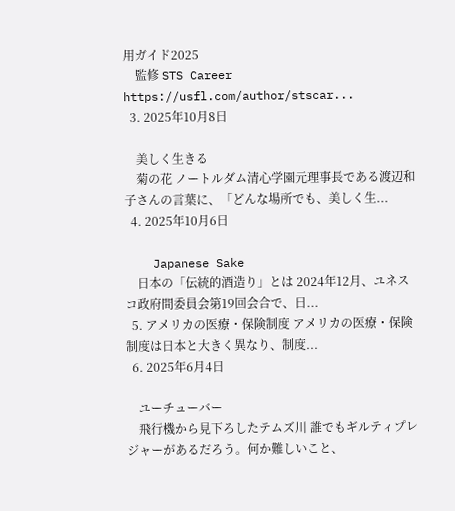用ガイド2025
    監修 STS Career https://usfl.com/author/stscar...
  3. 2025年10月8日

    美しく生きる
    菊の花 ノートルダム清心学園元理事長である渡辺和子さんの言葉に、「どんな場所でも、美しく生...
  4. 2025年10月6日

    Japanese Sake
    日本の「伝統的酒造り」とは 2024年12月、ユネスコ政府間委員会第19回会合で、日...
  5. アメリカの医療・保険制度 アメリカの医療・保険制度は日本と大きく異なり、制度...
  6. 2025年6月4日

    ユーチューバー
    飛行機から見下ろしたテムズ川 誰でもギルティプレジャーがあるだろう。何か難しいこと、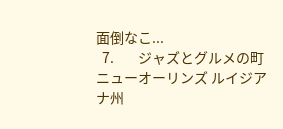面倒なこ...
  7.        ジャズとグルメの町 ニューオーリンズ ルイジアナ州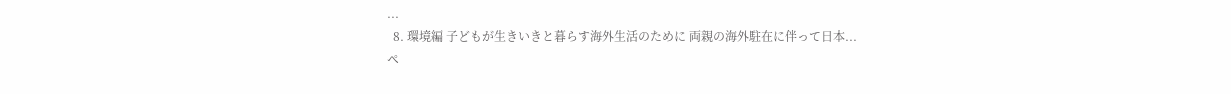...
  8. 環境編 子どもが生きいきと暮らす海外生活のために 両親の海外駐在に伴って日本...
ペ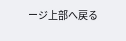ージ上部へ戻る